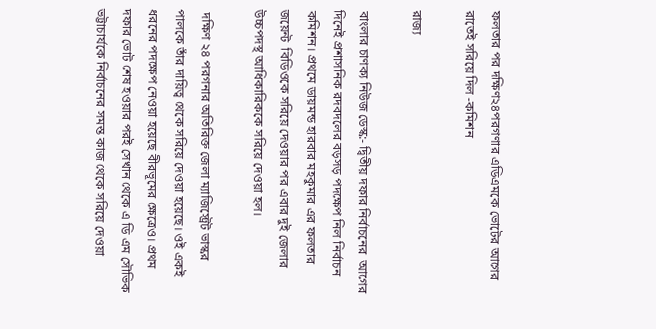ফলতার পর দক্ষিণ২৪পরগণার এডিএমকে ভোটের আগের রাতেই সরিয়ে দিল -কমিশন

রাজ্য

বাংলার চাণক্য নিউজ ডেস্ক:- দ্বিতীয় দফার নির্বাচনের  আগের দিনেই প্রশাসনিক রদবদলের বড়সড় পদক্ষেপ নিল নির্বাচন কমিশন। প্রথমে ডায়মন্ড হারবার মহকুমার এর ফলতার জয়েন্ট  বিডিওকে সরিয়ে দেওয়ার পর এবার দুই জেলার উচ্চপদস্থ আধিকারিককে সরিয়ে দেওয়া হল।

 দক্ষিণ ২৪ পরগনার অতিরিক্ত জেলা ম্যাজিস্ট্রেট ভাস্কর পালকে তাঁর দায়িত্ব থেকে সরিয়ে দেওয়া হয়েছে। ওই একই ধরনের পদক্ষেপ নেওয়া হয়েছে বীরভূমের ক্ষেত্রেও। প্রথম দফার ভোট শেষ হওয়ার পরই সেখান থেকে এ ডি এম সৌভিক ভট্টাচার্যকে নির্বাচনের সমস্ত কাজ থেকে সরিয়ে দেওয়া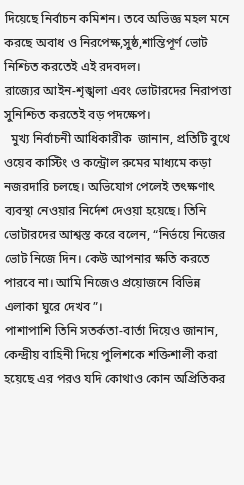দিয়েছে নির্বাচন কমিশন। তবে অভিজ্ঞ মহল মনে করছে অবাধ ও নিরপেক্ষ,সুষ্ঠ,শান্তিপূর্ণ ভোট নিশ্চিত করতেই এই রদবদল।
রাজ্যের আইন-শৃঙ্খলা এবং ভোটারদের নিরাপত্তা সুনিশ্চিত করতেই বড় পদক্ষেপ।
  মুখ্য নির্বাচনী আধিকারীক  জানান, প্রতিটি বুথে ওয়েব কাস্টিং ও কন্ট্রোল রুমের মাধ্যমে কড়া নজরদারি চলছে। অভিযোগ পেলেই তৎক্ষণাৎ ব্যবস্থা নেওয়ার নির্দেশ দেওয়া হয়েছে। তিনি ভোটারদের আশ্বস্ত করে বলেন, “নির্ভয়ে নিজের ভোট নিজে দিন। কেউ আপনার ক্ষতি করতে পারবে না। আমি নিজেও প্রয়োজনে বিভিন্ন  এলাকা ঘুরে দেখব”।
পাশাপাশি তিনি সতর্কতা-বার্তা দিয়েও জানান, কেন্দ্রীয় বাহিনী দিয়ে পুলিশকে শক্তিশালী করা হয়েছে এর পরও যদি কোথাও কোন অপ্রিতিকর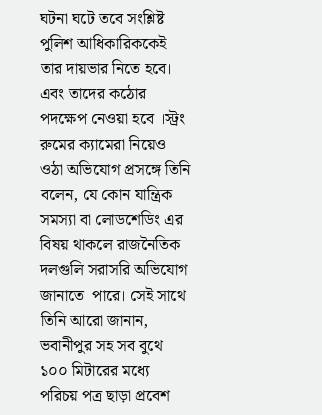ঘটনা ঘটে তবে সংশ্লিষ্ট পুলিশ আধিকারিককেই তার দায়ভার নিতে হবে। এবং তাদের কঠোর পদক্ষেপ নেওয়া হবে ।স্ট্রং রুমের ক্যামেরা নিয়েও ওঠা অভিযোগ প্রসঙ্গে তিনি বলেন, যে কোন যান্ত্রিক সমস্যা বা লোডশেডিং এর বিষয় থাকলে রাজনৈতিক দলগুলি সরাসরি অভিযোগ জানাতে  পারে। সেই সাথে তিনি আরো জানান, ভবানীপুর সহ সব বুথে ১০০ মিটারের মধ্যে পরিচয় পত্র ছাড়া প্রবেশ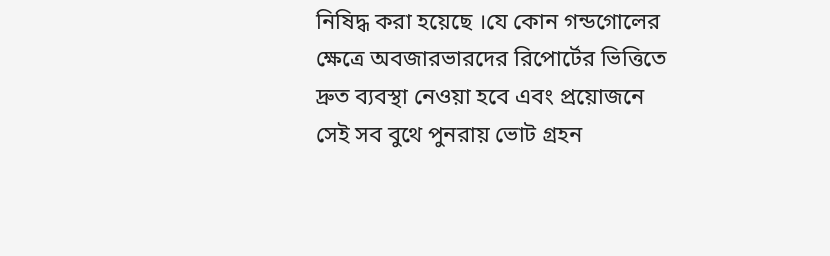নিষিদ্ধ করা হয়েছে ।যে কোন গন্ডগোলের ক্ষেত্রে অবজারভারদের রিপোর্টের ভিত্তিতে দ্রুত ব্যবস্থা নেওয়া হবে এবং প্রয়োজনে সেই সব বুথে পুনরায় ভোট গ্রহন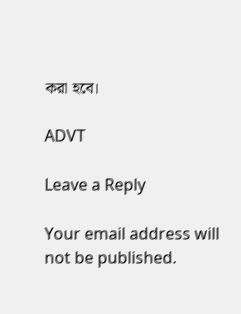করা হবে।

ADVT

Leave a Reply

Your email address will not be published.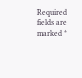Required fields are marked *